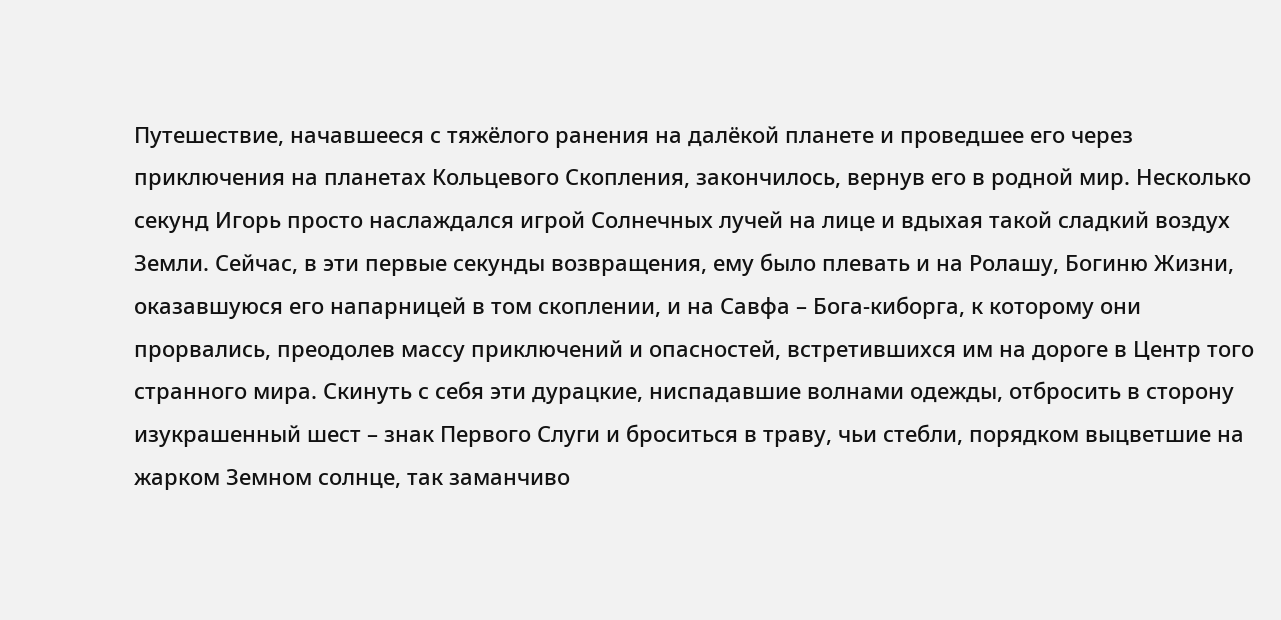Путешествие, начавшееся с тяжёлого ранения на далёкой планете и проведшее его через приключения на планетах Кольцевого Скопления, закончилось, вернув его в родной мир. Несколько секунд Игорь просто наслаждался игрой Солнечных лучей на лице и вдыхая такой сладкий воздух Земли. Сейчас, в эти первые секунды возвращения, ему было плевать и на Ролашу, Богиню Жизни, оказавшуюся его напарницей в том скоплении, и на Савфа – Бога-киборга, к которому они прорвались, преодолев массу приключений и опасностей, встретившихся им на дороге в Центр того странного мира. Скинуть с себя эти дурацкие, ниспадавшие волнами одежды, отбросить в сторону изукрашенный шест – знак Первого Слуги и броситься в траву, чьи стебли, порядком выцветшие на жарком Земном солнце, так заманчиво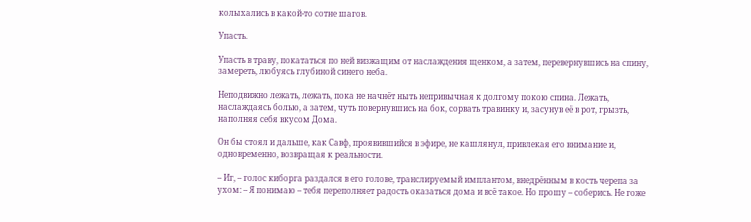колыхались в какой-то сотне шагов.

Упасть.

Упасть в траву, покататься по ней визжащим от наслаждения щенком, а затем, перевернувшись на спину, замереть, любуясь глубиной синего неба.

Неподвижно лежать, лежать, пока не начнёт ныть непривычная к долгому покою спина. Лежать, наслаждаясь болью, а затем, чуть повернувшись на бок, сорвать травинку и, засунув её в рот, грызть, наполняя себя вкусом Дома.

Он бы стоял и дальше, как Савф, проявившийся в эфире, не кашлянул, привлекая его внимание и, одновременно, возвращая к реальности.

– Иг, – голос киборга раздался в его голове, транслируемый имплантом, внедрённым в кость черепа за ухом: – Я понимаю – тебя переполняет радость оказаться дома и всё такое. Но прошу – соберись. Не гоже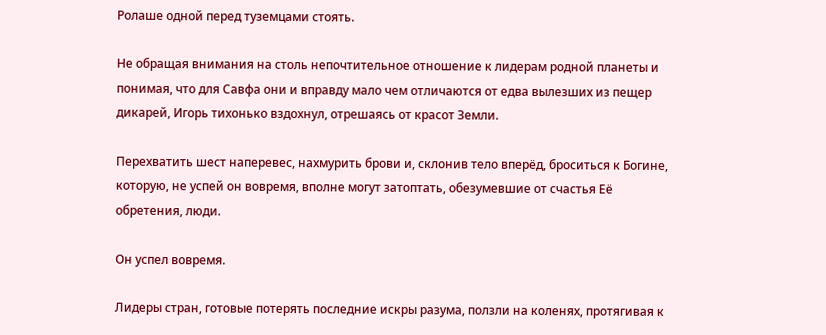Ролаше одной перед туземцами стоять.

Не обращая внимания на столь непочтительное отношение к лидерам родной планеты и понимая, что для Савфа они и вправду мало чем отличаются от едва вылезших из пещер дикарей, Игорь тихонько вздохнул, отрешаясь от красот Земли.

Перехватить шест наперевес, нахмурить брови и, склонив тело вперёд, броситься к Богине, которую, не успей он вовремя, вполне могут затоптать, обезумевшие от счастья Её обретения, люди.

Он успел вовремя.

Лидеры стран, готовые потерять последние искры разума, ползли на коленях, протягивая к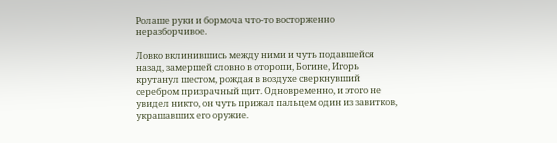Ролаше руки и бормоча что-то восторженно неразборчивое.

Ловко вклинившись между ними и чуть подавшейся назад, замершей словно в оторопи, Богине, Игорь крутанул шестом, рождая в воздухе сверкнувший серебром призрачный щит. Одновременно, и этого не увидел никто, он чуть прижал пальцем один из завитков, украшавших его оружие.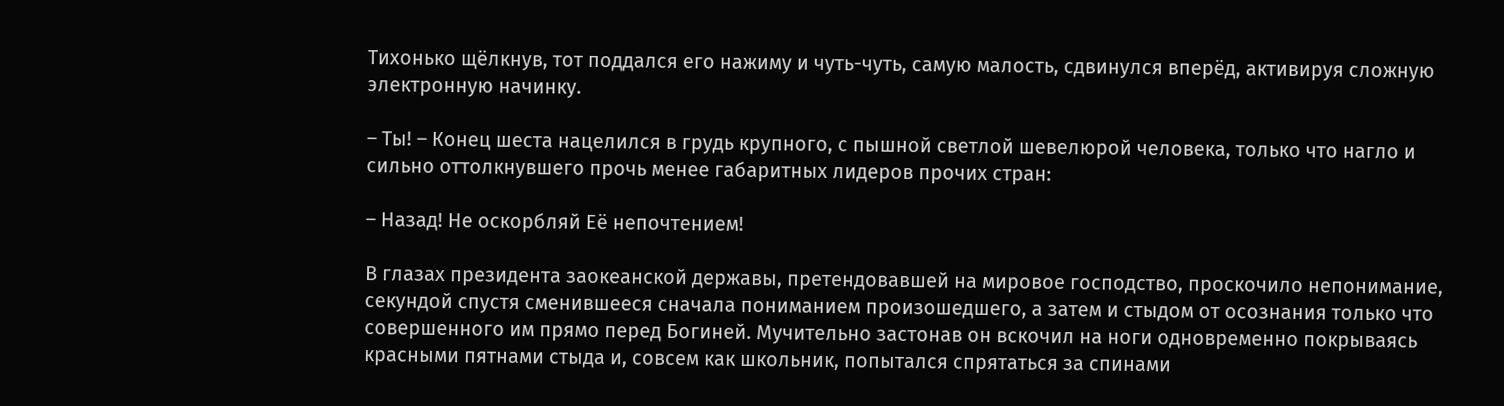Тихонько щёлкнув, тот поддался его нажиму и чуть-чуть, самую малость, сдвинулся вперёд, активируя сложную электронную начинку.

– Ты! – Конец шеста нацелился в грудь крупного, с пышной светлой шевелюрой человека, только что нагло и сильно оттолкнувшего прочь менее габаритных лидеров прочих стран:

– Назад! Не оскорбляй Её непочтением!

В глазах президента заокеанской державы, претендовавшей на мировое господство, проскочило непонимание, секундой спустя сменившееся сначала пониманием произошедшего, а затем и стыдом от осознания только что совершенного им прямо перед Богиней. Мучительно застонав он вскочил на ноги одновременно покрываясь красными пятнами стыда и, совсем как школьник, попытался спрятаться за спинами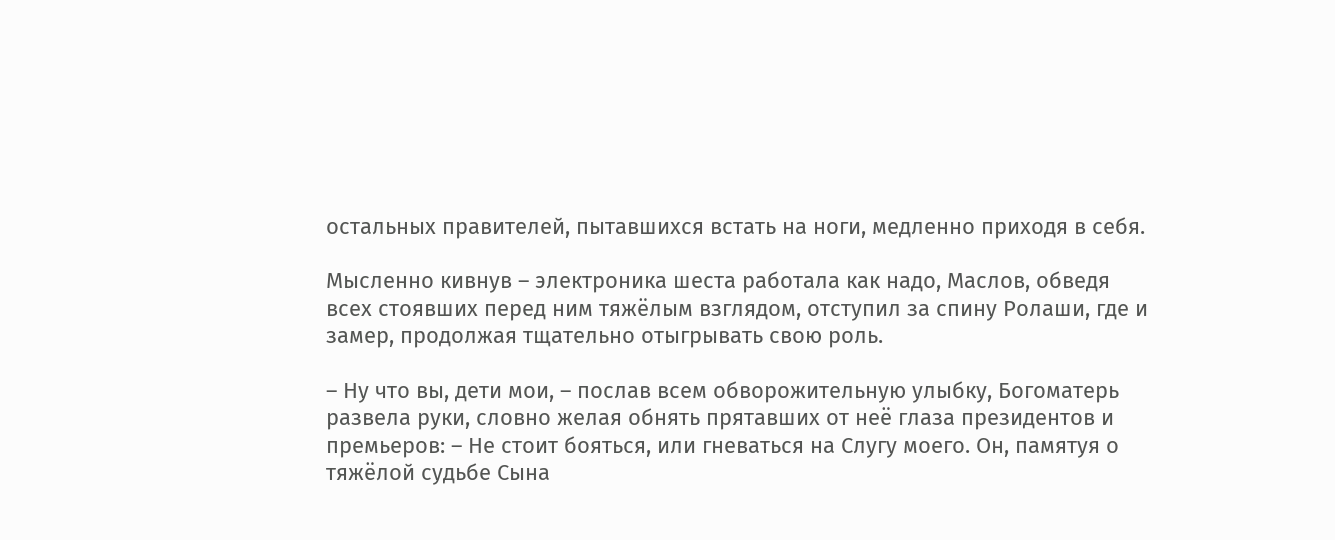остальных правителей, пытавшихся встать на ноги, медленно приходя в себя.

Мысленно кивнув – электроника шеста работала как надо, Маслов, обведя всех стоявших перед ним тяжёлым взглядом, отступил за спину Ролаши, где и замер, продолжая тщательно отыгрывать свою роль.

– Ну что вы, дети мои, – послав всем обворожительную улыбку, Богоматерь развела руки, словно желая обнять прятавших от неё глаза президентов и премьеров: – Не стоит бояться, или гневаться на Слугу моего. Он, памятуя о тяжёлой судьбе Сына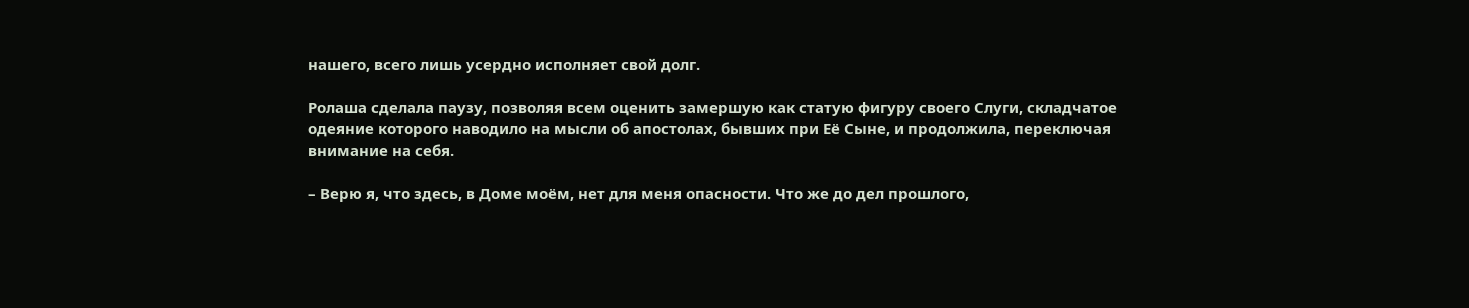нашего, всего лишь усердно исполняет свой долг.

Ролаша сделала паузу, позволяя всем оценить замершую как статую фигуру своего Слуги, складчатое одеяние которого наводило на мысли об апостолах, бывших при Её Сыне, и продолжила, переключая внимание на себя.

– Верю я, что здесь, в Доме моём, нет для меня опасности. Что же до дел прошлого,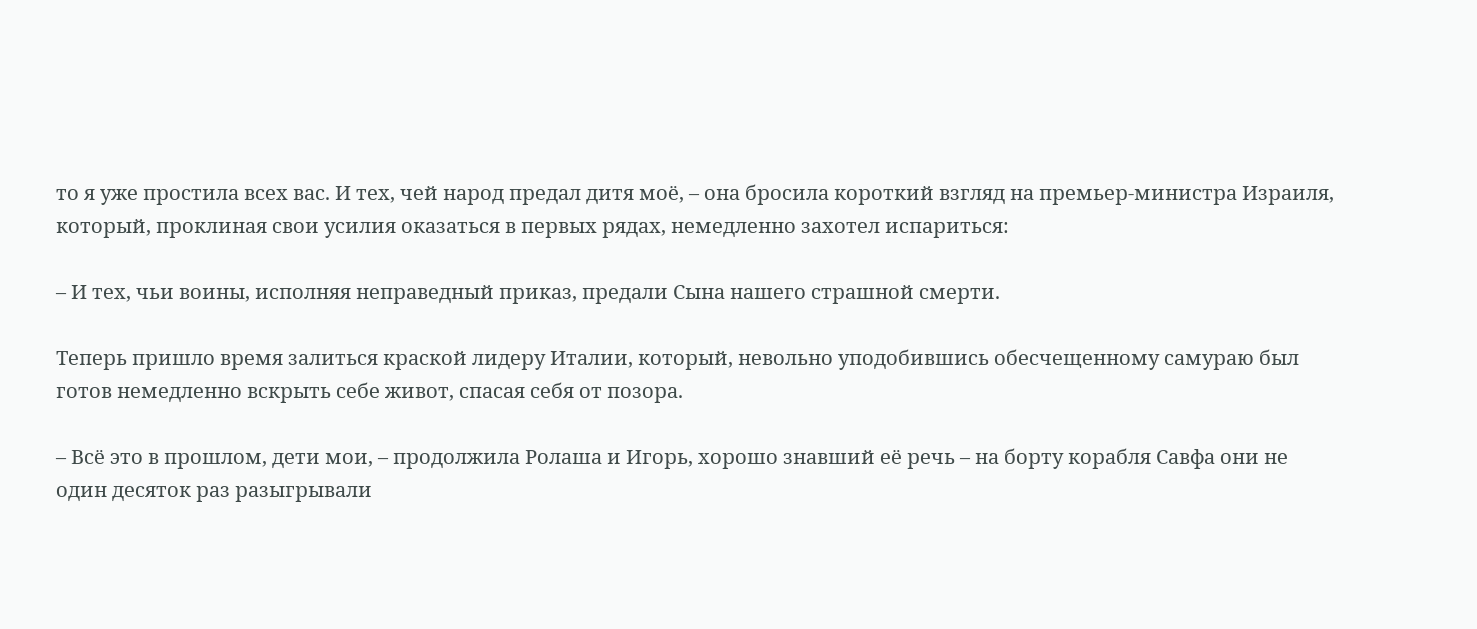то я уже простила всех вас. И тех, чей народ предал дитя моё, – она бросила короткий взгляд на премьер-министра Израиля, который, проклиная свои усилия оказаться в первых рядах, немедленно захотел испариться:

– И тех, чьи воины, исполняя неправедный приказ, предали Сына нашего страшной смерти.

Теперь пришло время залиться краской лидеру Италии, который, невольно уподобившись обесчещенному самураю был готов немедленно вскрыть себе живот, спасая себя от позора.

– Всё это в прошлом, дети мои, – продолжила Ролаша и Игорь, хорошо знавший её речь – на борту корабля Савфа они не один десяток раз разыгрывали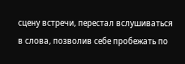сцену встречи, перестал вслушиваться в слова, позволив себе пробежать по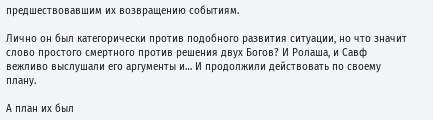предшествовавшим их возвращению событиям.

Лично он был категорически против подобного развития ситуации, но что значит слово простого смертного против решения двух Богов? И Ролаша, и Савф вежливо выслушали его аргументы и… И продолжили действовать по своему плану.

А план их был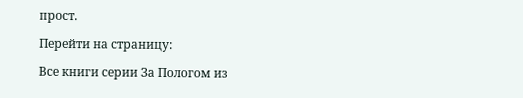прост.

Перейти на страницу:

Все книги серии За Пологом из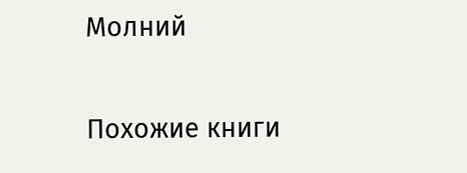Молний

Похожие книги